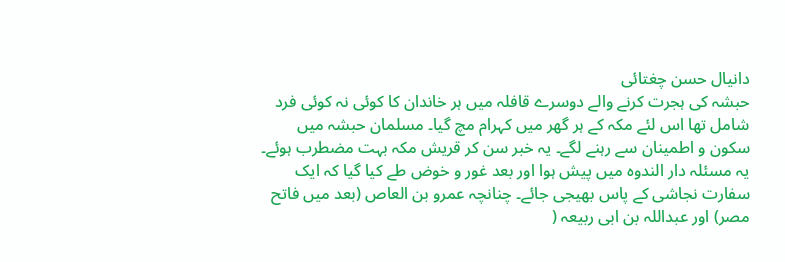دانیال حسن چغتائی
حبشہ کی ہجرت کرنے والے دوسرے قافلہ میں ہر خاندان کا کوئی نہ کوئی فرد شامل تھا اس لئے مکہ کے ہر گھر میں کہرام مچ گیا۔ مسلمان حبشہ میں سکون و اطمینان سے رہنے لگے۔ یہ خبر سن کر قریش مکہ بہت مضطرب ہوئے۔ یہ مسئلہ دار الندوہ میں پیش ہوا اور بعد غور و خوض طے کیا گیا کہ ایک سفارت نجاشی کے پاس بھیجی جائے۔ چنانچہ عمرو بن العاص (بعد میں فاتح مصر) اور عبداللہ بن ابی ربیعہ (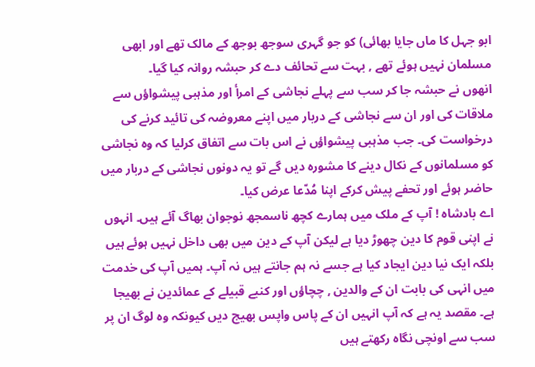ابو جہل کا ماں جایا بھائی) کو جو گہری سوجھ بوجھ کے مالک تھے اور ابھی مسلمان نہیں ہوئے تھے , بہت سے تحائف دے کر حبشہ روانہ کیا گیا۔
انھوں نے حبشہ جا کر سب سے پہلے نجاشی کے امرأ اور مذہبی پیشواؤں سے ملاقات کی اور ان سے نجاشی کے دربار میں اپنے معروضہ کی تائید کرنے کی درخواست کی۔ جب مذہبی پیشواؤں نے اس بات سے اتفاق کرلیا کہ وہ نجاشی کو مسلمانوں کے نکال دینے کا مشورہ دیں گے تو یہ دونوں نجاشی کے دربار میں حاضر ہوئے اور تحفے پیش کرکے اپنا مُدّعا عرض کیا۔
اے بادشاہ ! آپ کے ملک میں ہمارے کچھ ناسمجھ نوجوان بھاگ آئے ہیں۔ انہوں نے اپنی قوم کا دین چھوڑ دیا ہے لیکن آپ کے دین میں بھی داخل نہیں ہوئے ہیں بلکہ ایک نیا دین ایجاد کیا ہے جسے نہ ہم جانتے ہیں نہ آپ۔ ہمیں آپ کی خدمت میں انہی کی بابت ان کے والدین , چچاؤں اور کنبے قبیلے کے عمائدین نے بھیجا ہے۔ مقصد یہ ہے کہ آپ انہیں ان کے پاس واپس بھیج دیں کیونکہ وہ لوگ ان پر سب سے اونچی نگاہ رکھتے ہیں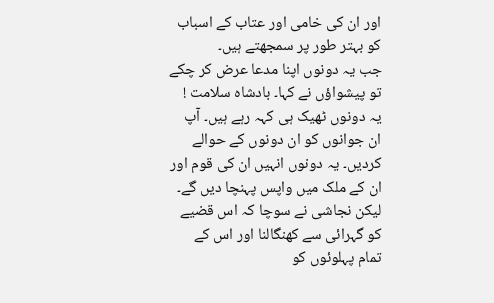اور ان کی خامی اور عتاب کے اسباب کو بہتر طور پر سمجھتے ہیں۔
جب یہ دونوں اپنا مدعا عرض کر چکے تو پیشواؤں نے کہا۔ بادشاہ سلامت ! یہ دونوں ٹھیک ہی کہہ رہے ہیں۔ آپ ان جوانوں کو ان دونوں کے حوالے کردیں۔ یہ دونوں انہیں ان کی قوم اور ان کے ملک میں واپس پہنچا دیں گے۔
لیکن نجاشی نے سوچا کہ اس قضیے کو گہرائی سے کھنگالنا اور اس کے تمام پہلوئوں کو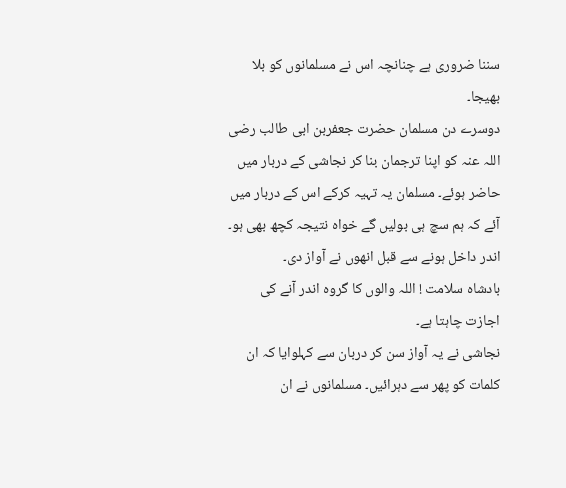سننا ضروری ہے چنانچہ اس نے مسلمانوں کو بلا بھیجا۔
دوسرے دن مسلمان حضرت جعفربن ابی طالب رضی اللہ عنہ کو اپنا ترجمان بنا کر نجاشی کے دربار میں حاضر ہوئے۔ مسلمان یہ تہیہ کرکے اس کے دربار میں آئے کہ ہم سچ ہی بولیں گے خواہ نتیجہ کچھ بھی ہو۔
اندر داخل ہونے سے قبل انھوں نے آواز دی۔
بادشاہ سلامت ! اللہ والوں کا گروہ اندر آنے کی اجازت چاہتا ہے۔
نجاشی نے یہ آواز سن کر دربان سے کہلوایا کہ ان کلمات کو پھر سے دہرائیں۔ مسلمانوں نے ان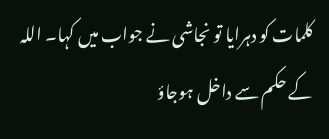کلمات کو دہرایا تو نجاشی نے جواب میں کہا۔ اللہ کے حکم سے داخل ہوجاؤ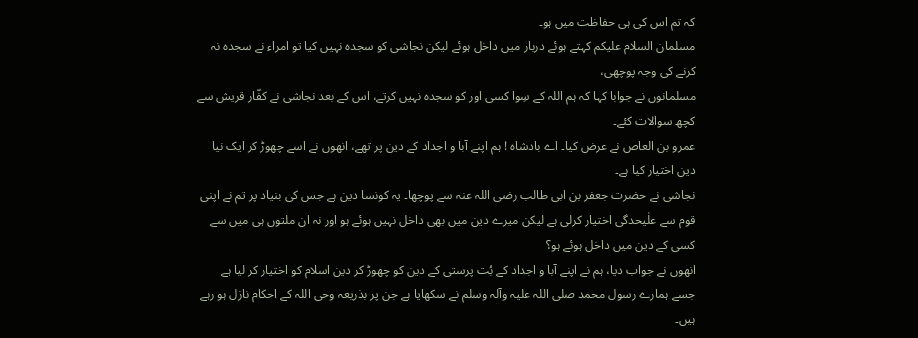کہ تم اس کی ہی حفاظت میں ہو۔
مسلمان السلام علیکم کہتے ہوئے دربار میں داخل ہوئے لیکن نجاشی کو سجدہ نہیں کیا تو امراء نے سجدہ نہ کرنے کی وجہ پوچھی،
مسلمانوں نے جوابا کہا کہ ہم اللہ کے سِوا کسی اور کو سجدہ نہیں کرتے، اس کے بعد نجاشی نے کفّار قریش سے کچھ سوالات کئے۔
عمرو بن العاص نے عرض کیا۔ اے بادشاہ ! ہم اپنے آبا و اجداد کے دین پر تھے، انھوں نے اسے چھوڑ کر ایک نیا دین اختیار کیا ہے۔
نجاشی نے حضرت جعفر بن ابی طالب رضی اللہ عنہ سے پوچھا۔ یہ کونسا دین ہے جس کی بنیاد پر تم نے اپنی قوم سے علٰیحدگی اختیار کرلی ہے لیکن میرے دین میں بھی داخل نہیں ہوئے ہو اور نہ ان ملتوں ہی میں سے کسی کے دین میں داخل ہوئے ہو؟
انھوں نے جواب دیا، ہم نے اپنے آبا و اجداد کے بُت پرستی کے دین کو چھوڑ کر دین اسلام کو اختیار کر لیا ہے جسے ہمارے رسول محمد صلی اللہ علیہ وآلہ وسلم نے سکھایا ہے جن پر بذریعہ وحی اللہ کے احکام نازل ہو رہے ہیں۔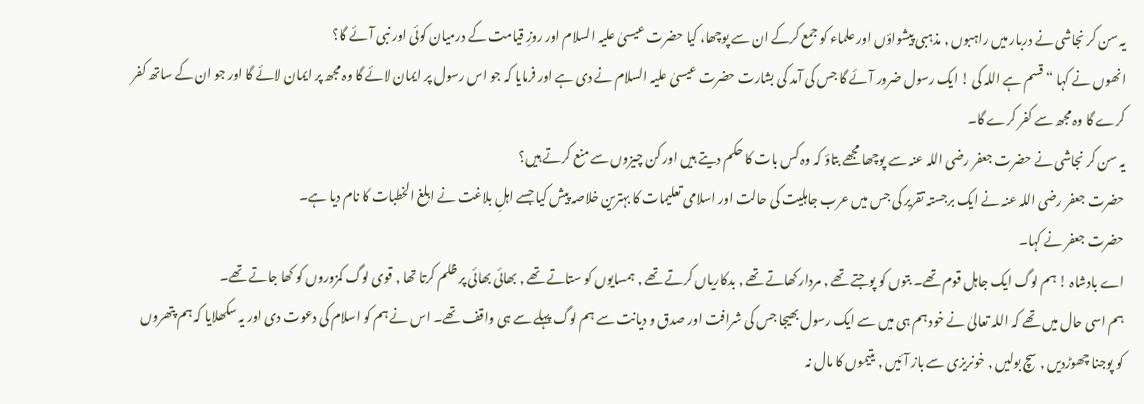یہ سن کر نجاشی نے دربار میں راہبوں , مذہبی پیشواؤں اور علماء کو جمع کرکے ان سے پوچھا، کیا حضرت عیسیٰ علیہ السلام اور روزِ قیامت کے درمیان کوئی اور نبی آئے گا؟
انھوں نے کہا “قسم ہے اللہ کی ! ایک رسول ضرور آئے گا جس کی آمد کی بشارت حضرت عیسیٰ علیہ السلام نے دی ہے اور فرمایا کہ جو اس رسول پر ایمان لائے گا وہ مجھ پر ایمان لائے گا اور جو ان کے ساتھ کفر کرے گا وہ مجھ سے کفر کرے گا۔
یہ سن کر نجاشی نے حضرت جعفر رضی اللہ عنہ سے پوچھا مجھے بتاؤ کہ وہ کس بات کا حکم دیتے ہیں اور کن چیزوں سے منع کرتے ہیں؟
حضرت جعفر رضی اللہ عنہ نے ایک برجستہ تقریر کی جس میں عرب جاہلیت کی حالت اور اسلامی تعلیمات کا بہترین خلاصہ پیش کیا جسے اہلِ بلاغت نے ابلغ الخطبات کا نام دیا ہے۔
حضرت جعفر نے کہا۔
اے بادشاہ ! ہم لوگ ایک جاہل قوم تھے۔ بتوں کو پوجتے تھے , مردار کھاتے تھے , بدکاریاں کرتے تھے , ہمسایوں کو ستاتے تھے , بھائی بھائی پر ظلم کرتا تھا , قوی لوگ کمزوروں کو کھا جاتے تھے۔
ہم اسی حال میں تھے کہ اللہ تعالیٰ نے خود ہم ہی میں سے ایک رسول بھیجا جس کی شرافت اور صدق و دیانت سے ہم لوگ پہلے سے ہی واقف تھے۔ اس نے ہم کو اسلام کی دعوت دی اور یہ سکھلایا کہ ہم پتھروں کو پوجنا چھوڑدیں , سچ بولیں , خونریزی سے باز آئیں , یتیموں کا مال نہ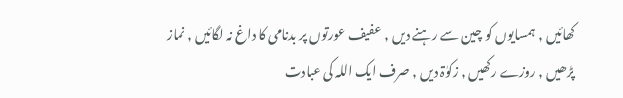کھائیں , ہمسایوں کو چین سے رہنے دیں , عفیف عورتوں پر بدنامی کا داغ نہ لگائیں , نماز پڑھیں , روزے رکھیں , زکوٰۃ دیں , صرف ایک اللہ کی عبادت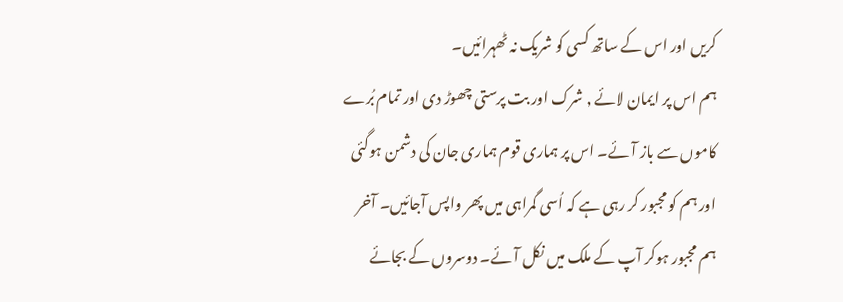کریں اور اس کے ساتھ کسی کو شریک نہ ٹھہرائیں۔
ہم اس پر ایمان لائے , شرک اور بت پرستی چھوڑ دی اور تمام بُرے کاموں سے باز آئے۔ اس پر ہماری قوم ہماری جان کی دشمن ہوگئی اور ہم کو مجبور کر رہی ہے کہ اُسی گمراہی میں پھر واپس آجائیں۔ آخر ہم مجبور ہوکر آپ کے ملک میں نکل آئے۔ دوسروں کے بجائے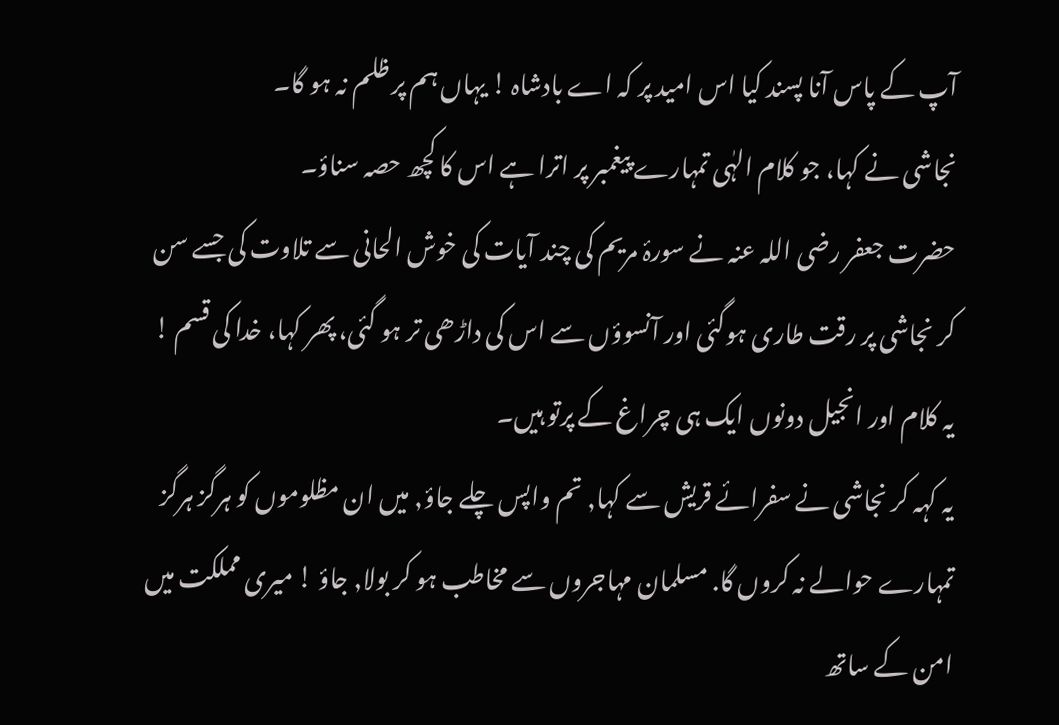آپ کے پاس آنا پسند کیا اس امید پر کہ اے بادشاہ ! یہاں ہم پر ظلم نہ ہو گا۔
نجاشی نے کہا، جو کلام الہٰی تمہارے پیغمبر پر اترا ہے اس کا کچھ حصہ سناؤ۔
حضرت جعفر رضی اللہ عنہ نے سورۂ مریم کی چند آیات کی خوش الحانی سے تلاوت کی جسے سن کر نجاشی پر رقت طاری ہوگئی اور آنسوؤں سے اس کی داڑھی تر ہو گئی، پھر کہا، خدا کی قسم ! یہ کلام اور انجیل دونوں ایک ہی چراغ کے پرتو ہیں۔
یہ کہہ کر نجاشی نے سفرائے قریش سے کہا, تم واپس چلے جاؤ, میں ان مظلوموں کو ہرگز ہرگز تمہارے حوالے نہ کروں گا. مسلمان مہاجروں سے مخاطب ہو کر بولا, جاؤ ! میری مملکت میں امن کے ساتھ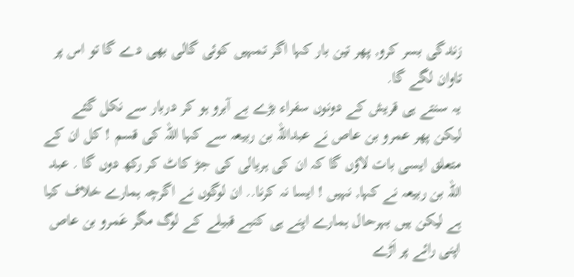زندگی بسر کرو, پھر تین بار کہا اگر تمہیں کوئی گالی بھی دے گا تو اس پر تاوان لگے گا.
یہ سنتے ہی قریش کے دونوں سفراء بڑے بے آبرو ہو کر دربار سے نکل گئے لیکن پھر عمرو بن عاص نے عبداللہ بن ربیعہ سے کہا اللہ کی قسم ! کل ان کے متعلق ایسی بات لاؤں گا کہ ان کی ہریالی کی جڑ کاٹ کر رکھ دوں گا . عبد اللہ بن ربیعہ نے کہا, نہیں ! ایسا نہ کرنا.. ان لوگوں نے اگرچہ ہمارے خلاف کیا ہے لیکن ہیں بہرحال ہمارے اپنے ہی کنبے قبیلے کے لوگ مگر عَمرو بن عاص اپنی رائے پر اَڑے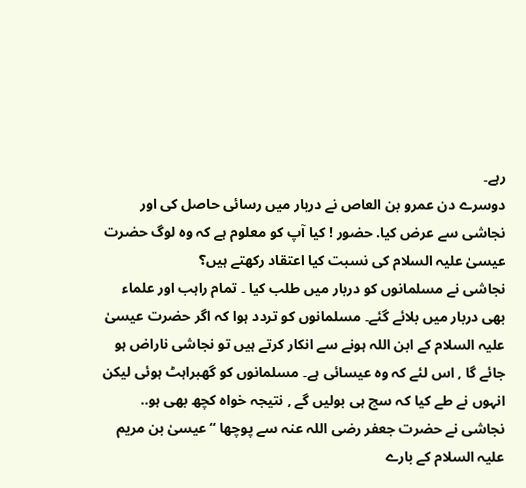رہے۔
دوسرے دن عمرو بن العاص نے دربار میں رسائی حاصل کی اور نجاشی سے عرض کیا. حضور ! کیا آپ کو معلوم ہے کہ وہ لوگ حضرت عیسیٰ علیہ السلام کی نسبت کیا اعتقاد رکھتے ہیں؟
نجاشی نے مسلمانوں کو دربار میں طلب کیا ۔ تمام راہب اور علماء بھی دربار میں بلائے گئے۔ مسلمانوں کو تردد ہوا کہ اگر حضرت عیسیٰ علیہ السلام کے ابن اللہ ہونے سے انکار کرتے ہیں تو نجاشی ناراض ہو جائے گا , اس لئے کہ وہ عیسائی ہے۔ مسلمانوں کو گھبراہٹ ہوئی لیکن انہوں نے طے کیا کہ سچ ہی بولیں گے , نتیجہ خواہ کچھ بھی ہو..
نجاشی نے حضرت جعفر رضی اللہ عنہ سے پوچھا “عیسیٰ بن مریم علیہ السلام کے بارے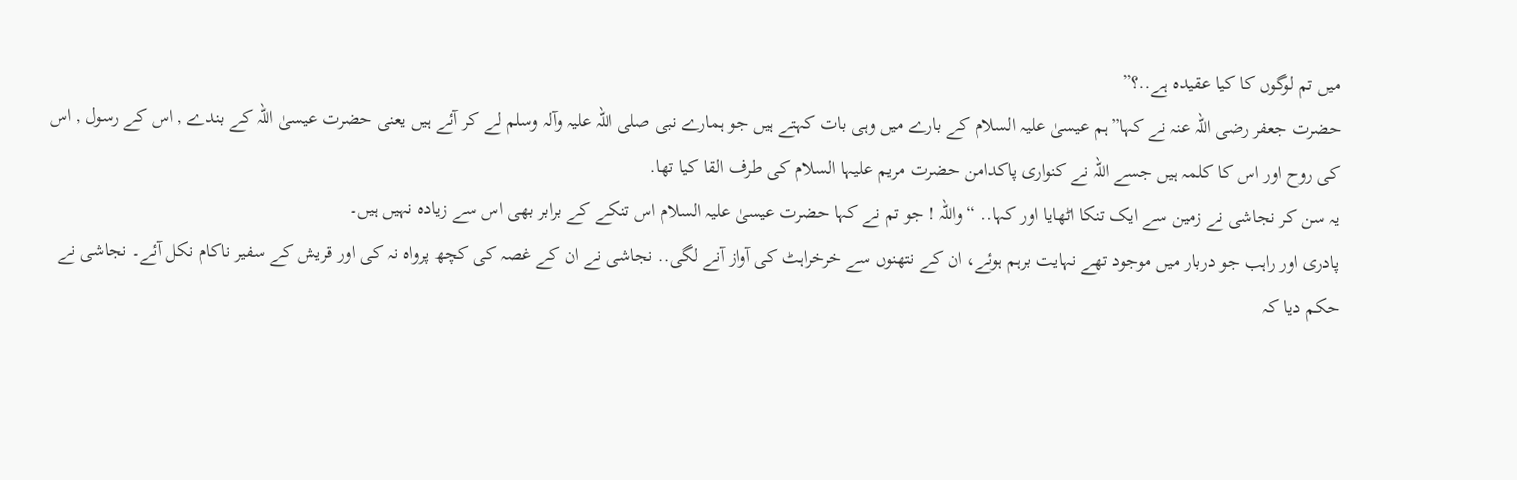میں تم لوگوں کا کیا عقیدہ ہے..؟”
حضرت جعفر رضی اللہ عنہ نے کہا”ہم عیسیٰ علیہ السلام کے بارے میں وہی بات کہتے ہیں جو ہمارے نبی صلی اللہ علیہ وآلہ وسلم لے کر آئے ہیں یعنی حضرت عیسیٰ اللہ کے بندے , اس کے رسول , اس کی روح اور اس کا کلمہ ہیں جسے اللہ نے کنواری پاکدامن حضرت مریم علیہا السلام کی طرف القا کیا تھا.
یہ سن کر نجاشی نے زمین سے ایک تنکا اٹھایا اور کہا.. “واللہ ! جو تم نے کہا حضرت عیسیٰ علیہ السلام اس تنکے کے برابر بھی اس سے زیادہ نہیں ہیں۔
پادری اور راہب جو دربار میں موجود تھے نہایت برہم ہوئے، ان کے نتھنوں سے خرخراہٹ کی آواز آنے لگی.. نجاشی نے ان کے غصہ کی کچھ پرواہ نہ کی اور قریش کے سفیر ناکام نکل آئے۔ نجاشی نے حکم دیا کہ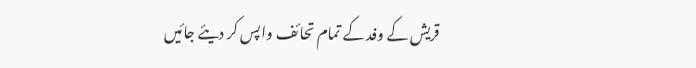قریش کے وفد کے تمام تحائف واپس کر دیئے جائیں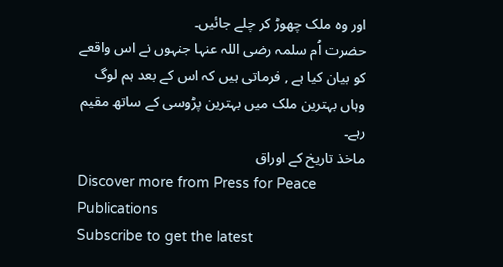اور وہ ملک چھوڑ کر چلے جائیں۔
حضرت اُم سلمہ رضی اللہ عنہا جنہوں نے اس واقعے کو بیان کیا ہے , فرماتی ہیں کہ اس کے بعد ہم لوگ وہاں بہترین ملک میں بہترین پڑوسی کے ساتھ مقیم رہے۔
ماخذ تاریخ کے اوراق
Discover more from Press for Peace Publications
Subscribe to get the latest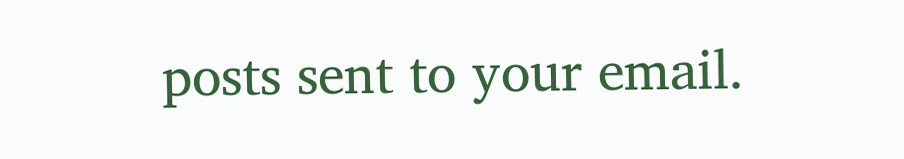posts sent to your email.